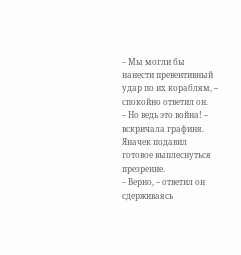– Мы могли бы нанести превентивный удар по их кораблям, – спокойно ответил он.
– Но ведь это война! – вскричала графиня.
Яначек подавил готовое выплеснуться презрение.
– Верно, – ответил он сдерживаясь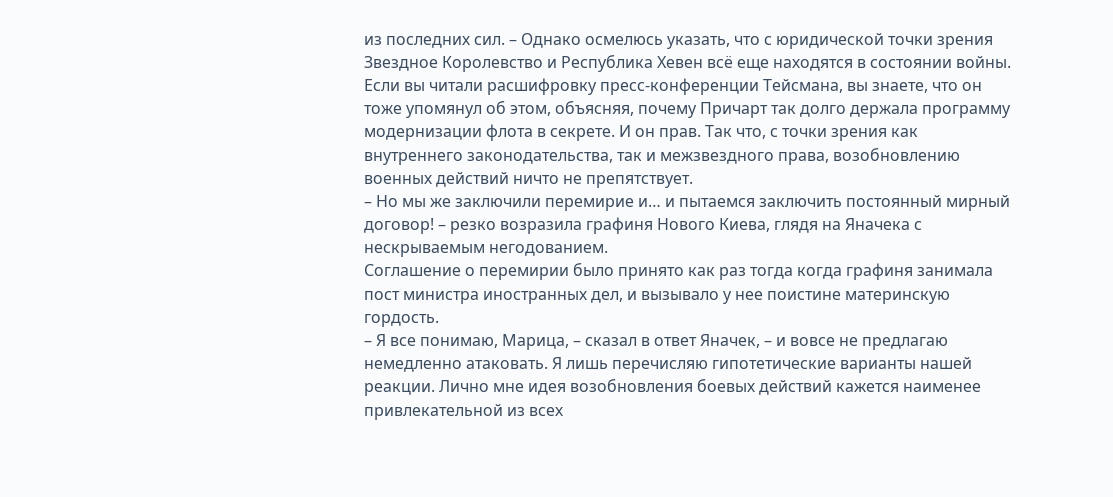из последних сил. – Однако осмелюсь указать, что с юридической точки зрения Звездное Королевство и Республика Хевен всё еще находятся в состоянии войны. Если вы читали расшифровку пресс-конференции Тейсмана, вы знаете, что он тоже упомянул об этом, объясняя, почему Причарт так долго держала программу модернизации флота в секрете. И он прав. Так что, с точки зрения как внутреннего законодательства, так и межзвездного права, возобновлению военных действий ничто не препятствует.
– Но мы же заключили перемирие и… и пытаемся заключить постоянный мирный договор! – резко возразила графиня Нового Киева, глядя на Яначека с нескрываемым негодованием.
Соглашение о перемирии было принято как раз тогда когда графиня занимала пост министра иностранных дел, и вызывало у нее поистине материнскую гордость.
– Я все понимаю, Марица, – сказал в ответ Яначек, – и вовсе не предлагаю немедленно атаковать. Я лишь перечисляю гипотетические варианты нашей реакции. Лично мне идея возобновления боевых действий кажется наименее привлекательной из всех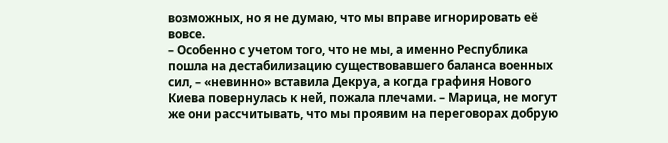возможных, но я не думаю, что мы вправе игнорировать её вовсе.
– Особенно с учетом того, что не мы, а именно Республика пошла на дестабилизацию существовавшего баланса военных сил, – «невинно» вставила Декруа, а когда графиня Нового Киева повернулась к ней, пожала плечами. – Марица, не могут же они рассчитывать, что мы проявим на переговорах добрую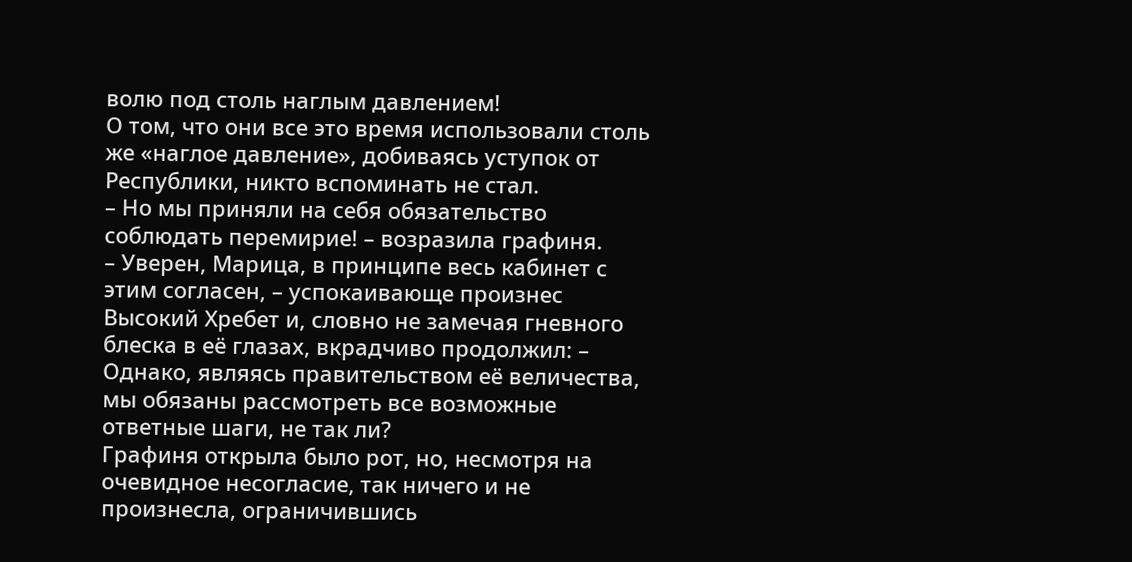волю под столь наглым давлением!
О том, что они все это время использовали столь же «наглое давление», добиваясь уступок от Республики, никто вспоминать не стал.
– Но мы приняли на себя обязательство соблюдать перемирие! – возразила графиня.
– Уверен, Марица, в принципе весь кабинет с этим согласен, – успокаивающе произнес Высокий Хребет и, словно не замечая гневного блеска в её глазах, вкрадчиво продолжил: – Однако, являясь правительством её величества, мы обязаны рассмотреть все возможные ответные шаги, не так ли?
Графиня открыла было рот, но, несмотря на очевидное несогласие, так ничего и не произнесла, ограничившись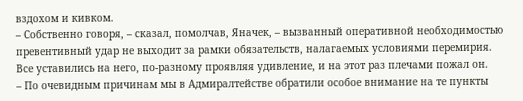вздохом и кивком.
– Собственно говоря, – сказал, помолчав, Яначек, – вызванный оперативной необходимостью превентивный удар не выходит за рамки обязательств, налагаемых условиями перемирия.
Все уставились на него, по-разному проявляя удивление, и на этот раз плечами пожал он.
– По очевидным причинам мы в Адмиралтействе обратили особое внимание на те пункты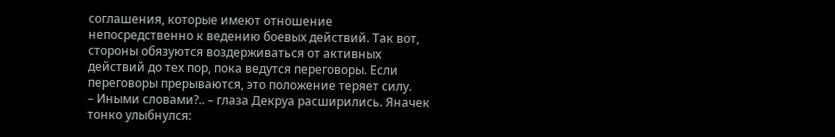соглашения, которые имеют отношение непосредственно к ведению боевых действий. Так вот, стороны обязуются воздерживаться от активных действий до тех пор, пока ведутся переговоры. Если переговоры прерываются, это положение теряет силу.
– Иными словами?.. – глаза Декруа расширились. Яначек тонко улыбнулся: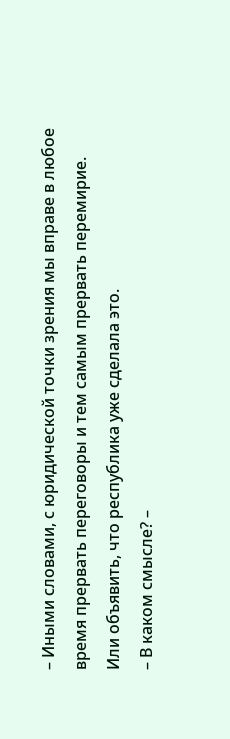– Иными словами, с юридической точки зрения мы вправе в любое время прервать переговоры и тем самым прервать перемирие. Или объявить, что республика уже сделала это.
– В каком смысле? –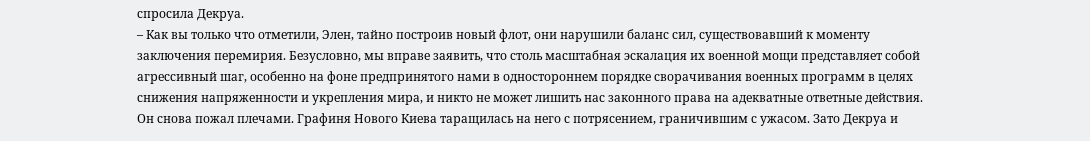спросила Декруа.
– Как вы только что отметили, Элен, тайно построив новый флот, они нарушили баланс сил, существовавший к моменту заключения перемирия. Безусловно, мы вправе заявить, что столь масштабная эскалация их военной мощи представляет собой агрессивный шаг, особенно на фоне предпринятого нами в одностороннем порядке сворачивания военных программ в целях снижения напряженности и укрепления мира, и никто не может лишить нас законного права на адекватные ответные действия.
Он снова пожал плечами. Графиня Нового Киева таращилась на него с потрясением, граничившим с ужасом. Зато Декруа и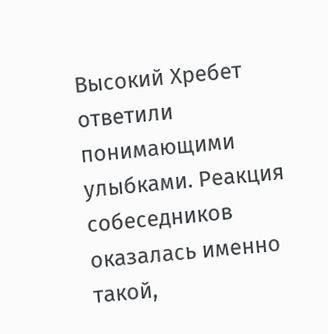Высокий Хребет ответили понимающими улыбками. Реакция собеседников оказалась именно такой,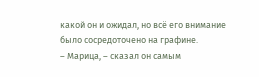какой он и ожидал, но всё его внимание было сосредоточено на графине.
– Марица, – сказал он самым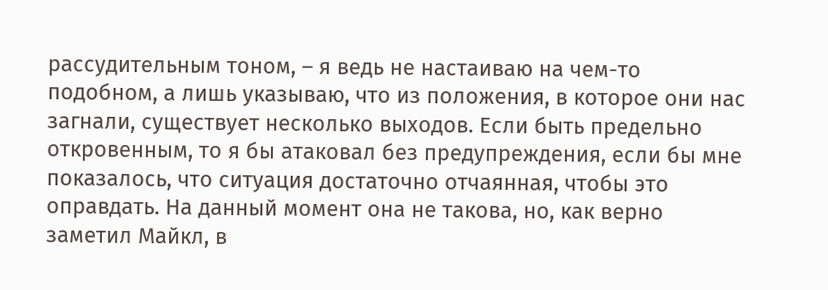рассудительным тоном, – я ведь не настаиваю на чем-то подобном, а лишь указываю, что из положения, в которое они нас загнали, существует несколько выходов. Если быть предельно откровенным, то я бы атаковал без предупреждения, если бы мне показалось, что ситуация достаточно отчаянная, чтобы это оправдать. На данный момент она не такова, но, как верно заметил Майкл, в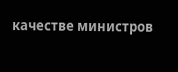качестве министров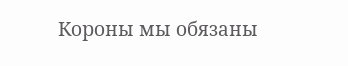Короны мы обязаны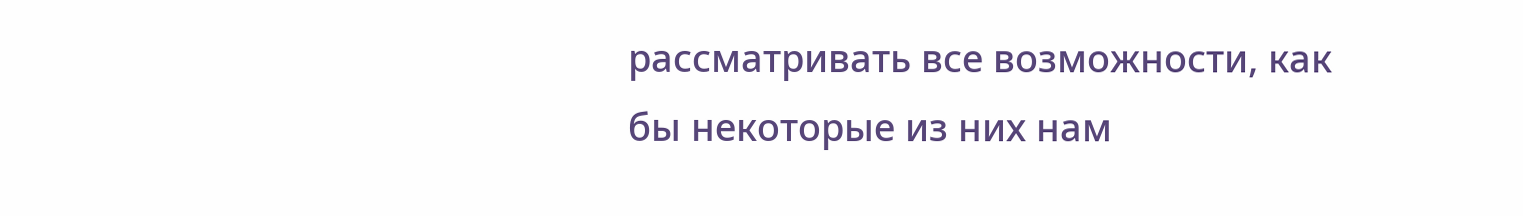рассматривать все возможности, как бы некоторые из них нам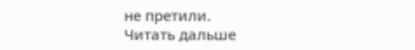не претили.
Читать дальше